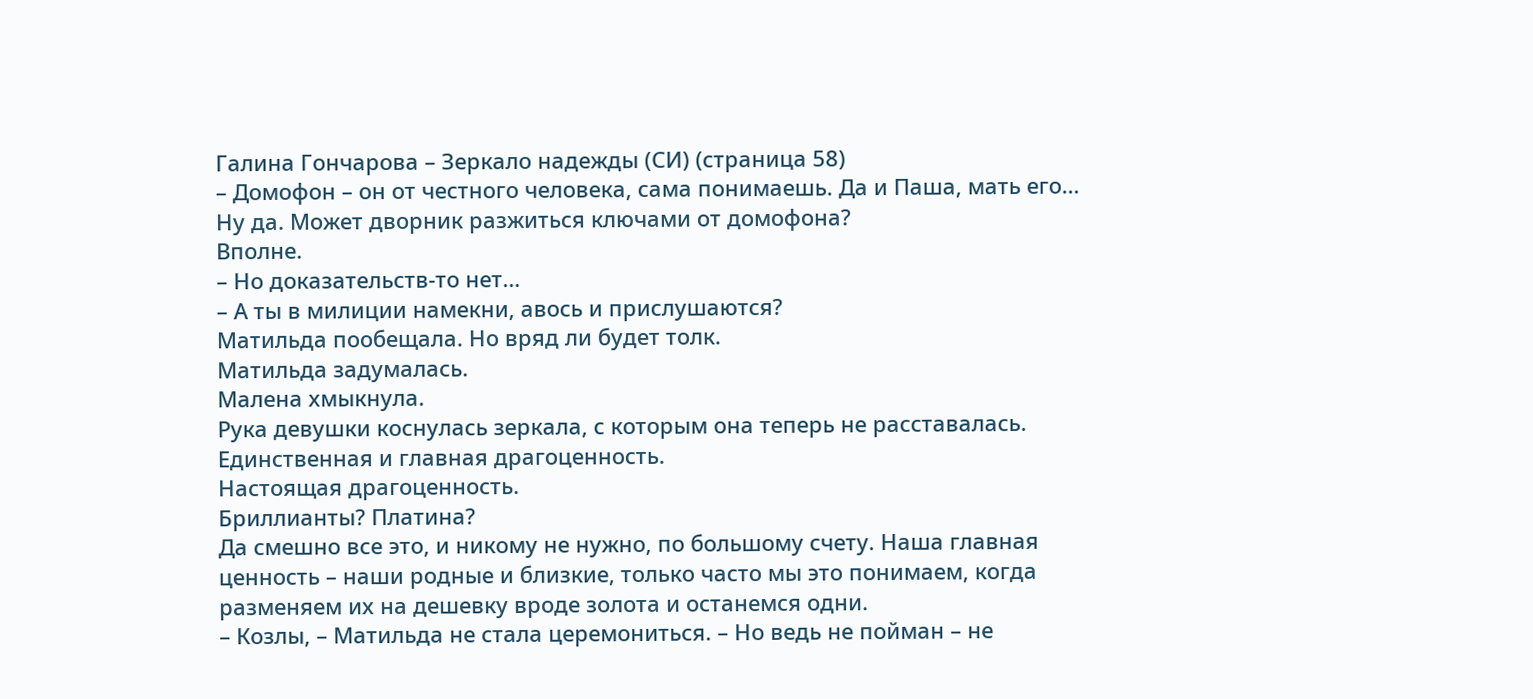Галина Гончарова – Зеркало надежды (СИ) (страница 58)
– Домофон – он от честного человека, сама понимаешь. Да и Паша, мать его…
Ну да. Может дворник разжиться ключами от домофона?
Вполне.
– Но доказательств-то нет…
– А ты в милиции намекни, авось и прислушаются?
Матильда пообещала. Но вряд ли будет толк.
Матильда задумалась.
Малена хмыкнула.
Рука девушки коснулась зеркала, с которым она теперь не расставалась.
Единственная и главная драгоценность.
Настоящая драгоценность.
Бриллианты? Платина?
Да смешно все это, и никому не нужно, по большому счету. Наша главная ценность – наши родные и близкие, только часто мы это понимаем, когда разменяем их на дешевку вроде золота и останемся одни.
– Козлы, – Матильда не стала церемониться. – Но ведь не пойман – не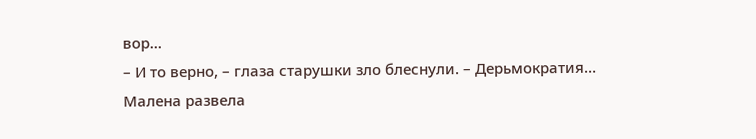вор…
– И то верно, – глаза старушки зло блеснули. – Дерьмократия…
Малена развела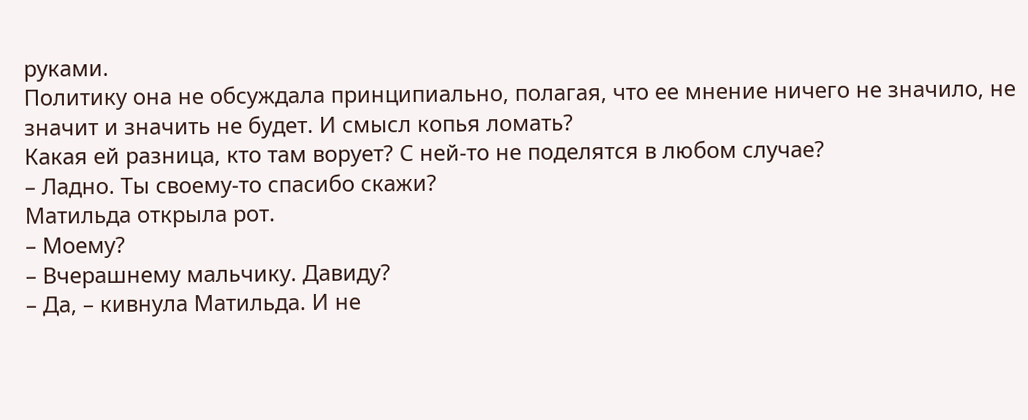руками.
Политику она не обсуждала принципиально, полагая, что ее мнение ничего не значило, не значит и значить не будет. И смысл копья ломать?
Какая ей разница, кто там ворует? С ней-то не поделятся в любом случае?
– Ладно. Ты своему-то спасибо скажи?
Матильда открыла рот.
– Моему?
– Вчерашнему мальчику. Давиду?
– Да, – кивнула Матильда. И не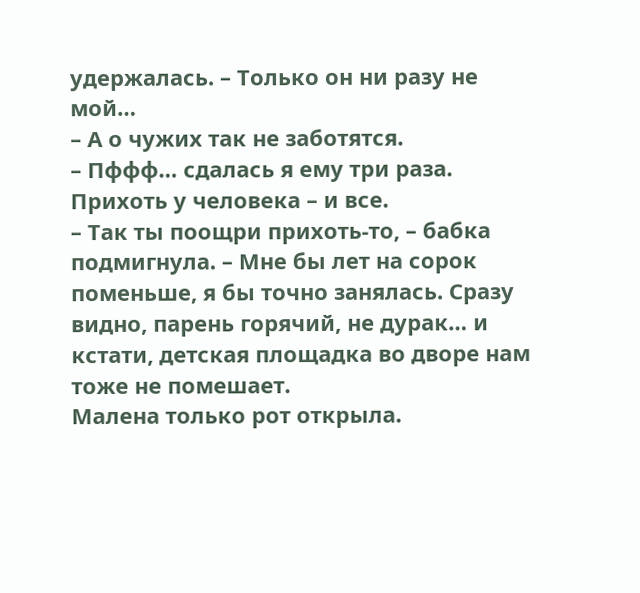удержалась. – Только он ни разу не мой…
– А о чужих так не заботятся.
– Пффф… сдалась я ему три раза. Прихоть у человека – и все.
– Так ты поощри прихоть-то, – бабка подмигнула. – Мне бы лет на сорок поменьше, я бы точно занялась. Сразу видно, парень горячий, не дурак… и кстати, детская площадка во дворе нам тоже не помешает.
Малена только рот открыла.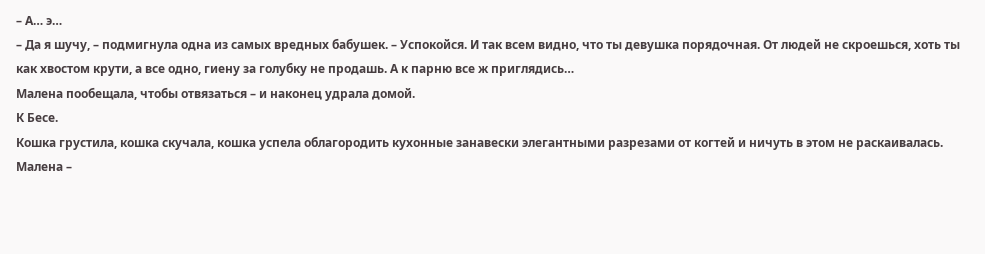– А… э…
– Да я шучу, – подмигнула одна из самых вредных бабушек. – Успокойся. И так всем видно, что ты девушка порядочная. От людей не скроешься, хоть ты как хвостом крути, а все одно, гиену за голубку не продашь. А к парню все ж приглядись…
Малена пообещала, чтобы отвязаться – и наконец удрала домой.
К Бесе.
Кошка грустила, кошка скучала, кошка успела облагородить кухонные занавески элегантными разрезами от когтей и ничуть в этом не раскаивалась.
Малена –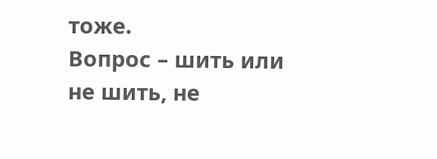тоже.
Вопрос – шить или не шить, не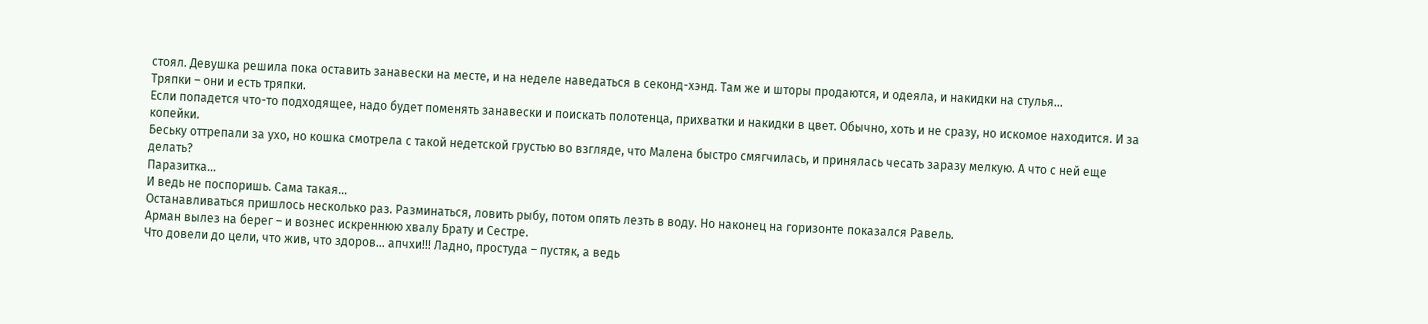стоял. Девушка решила пока оставить занавески на месте, и на неделе наведаться в секонд-хэнд. Там же и шторы продаются, и одеяла, и накидки на стулья…
Тряпки – они и есть тряпки.
Если попадется что-то подходящее, надо будет поменять занавески и поискать полотенца, прихватки и накидки в цвет. Обычно, хоть и не сразу, но искомое находится. И за копейки.
Беську оттрепали за ухо, но кошка смотрела с такой недетской грустью во взгляде, что Малена быстро смягчилась, и принялась чесать заразу мелкую. А что с ней еще делать?
Паразитка…
И ведь не поспоришь. Сама такая…
Останавливаться пришлось несколько раз. Разминаться, ловить рыбу, потом опять лезть в воду. Но наконец на горизонте показался Равель.
Арман вылез на берег – и вознес искреннюю хвалу Брату и Сестре.
Что довели до цели, что жив, что здоров… апчхи!!! Ладно, простуда – пустяк, а ведь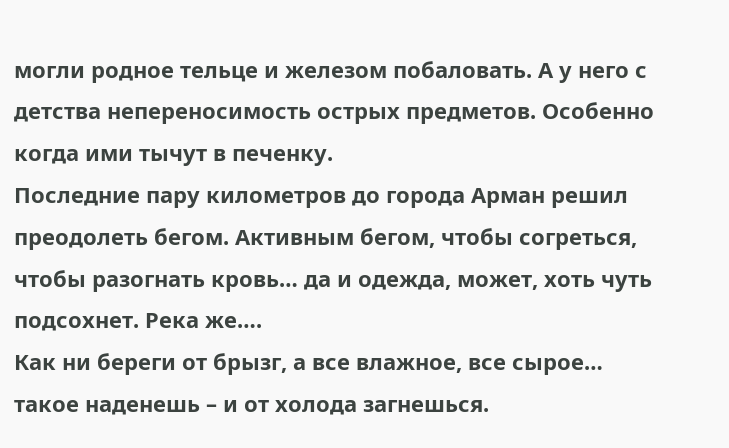могли родное тельце и железом побаловать. А у него с детства непереносимость острых предметов. Особенно когда ими тычут в печенку.
Последние пару километров до города Арман решил преодолеть бегом. Активным бегом, чтобы согреться, чтобы разогнать кровь… да и одежда, может, хоть чуть подсохнет. Река же….
Как ни береги от брызг, а все влажное, все сырое… такое наденешь – и от холода загнешься.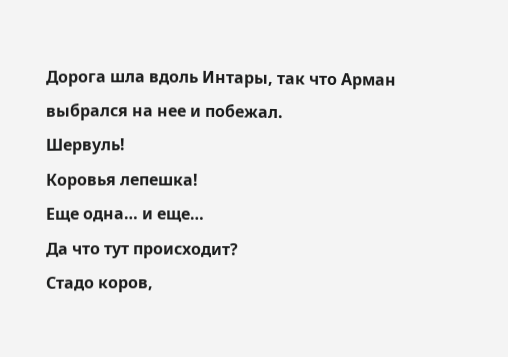Дорога шла вдоль Интары, так что Арман выбрался на нее и побежал.
Шервуль!
Коровья лепешка!
Еще одна… и еще…
Да что тут происходит?
Стадо коров,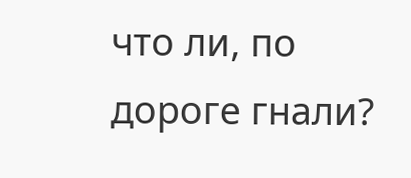что ли, по дороге гнали?